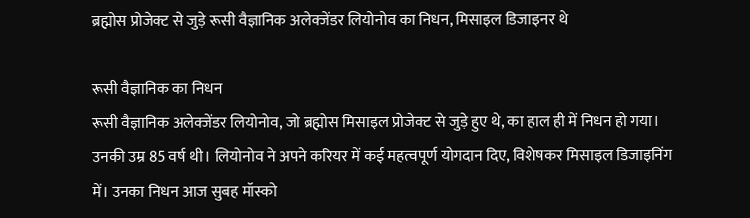ब्रह्मोस प्रोजेक्ट से जुड़े रूसी वैज्ञानिक अलेक्जेंडर लियोनोव का निधन, मिसाइल डिजाइनर थे

रूसी वैज्ञानिक का निधन
रूसी वैज्ञानिक अलेक्जेंडर लियोनोव, जो ब्रह्मोस मिसाइल प्रोजेक्ट से जुड़े हुए थे, का हाल ही में निधन हो गया। उनकी उम्र 85 वर्ष थी। लियोनोव ने अपने करियर में कई महत्वपूर्ण योगदान दिए, विशेषकर मिसाइल डिजाइनिंग में। उनका निधन आज सुबह मॉस्को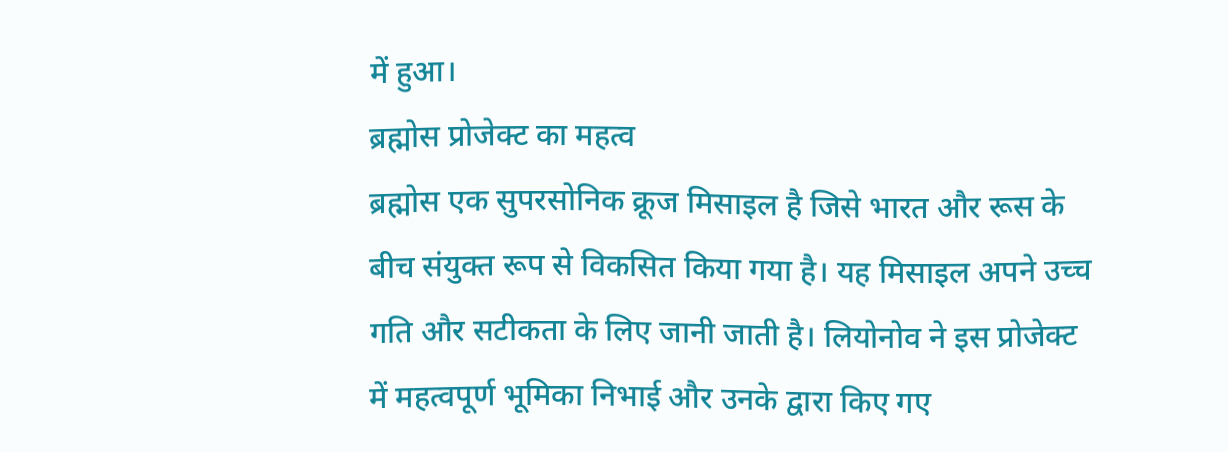में हुआ।
ब्रह्मोस प्रोजेक्ट का महत्व
ब्रह्मोस एक सुपरसोनिक क्रूज मिसाइल है जिसे भारत और रूस के बीच संयुक्त रूप से विकसित किया गया है। यह मिसाइल अपने उच्च गति और सटीकता के लिए जानी जाती है। लियोनोव ने इस प्रोजेक्ट में महत्वपूर्ण भूमिका निभाई और उनके द्वारा किए गए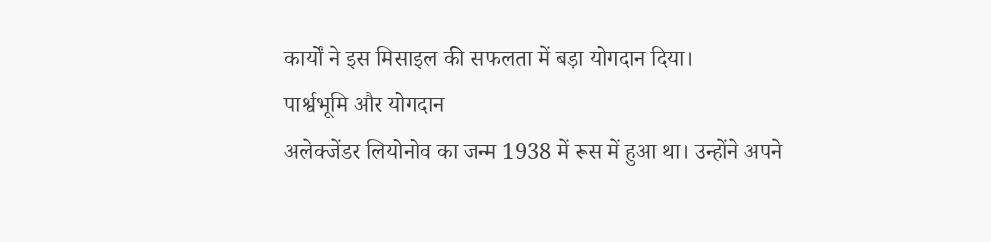कार्यों ने इस मिसाइल की सफलता में बड़ा योगदान दिया।
पार्श्वभूमि और योगदान
अलेक्जेंडर लियोनोव का जन्म 1938 में रूस में हुआ था। उन्होंने अपने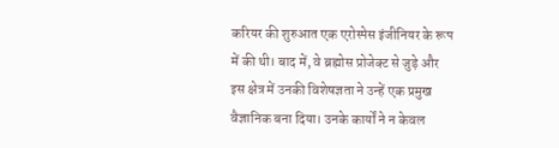करियर की शुरुआत एक एरोस्पेस इंजीनियर के रूप में की थी। बाद में, वे ब्रह्मोस प्रोजेक्ट से जुड़े और इस क्षेत्र में उनकी विशेषज्ञता ने उन्हें एक प्रमुख वैज्ञानिक बना दिया। उनके कार्यों ने न केवल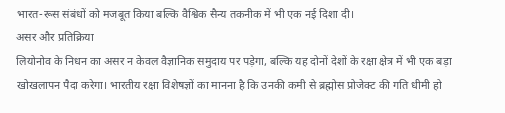भारत-रूस संबंधों को मजबूत किया बल्कि वैश्विक सैन्य तकनीक में भी एक नई दिशा दी।
असर और प्रतिक्रिया
लियोनोव के निधन का असर न केवल वैज्ञानिक समुदाय पर पड़ेगा, बल्कि यह दोनों देशों के रक्षा क्षेत्र में भी एक बड़ा खोखलापन पैदा करेगा। भारतीय रक्षा विशेषज्ञों का मानना है कि उनकी कमी से ब्रह्मोस प्रोजेक्ट की गति धीमी हो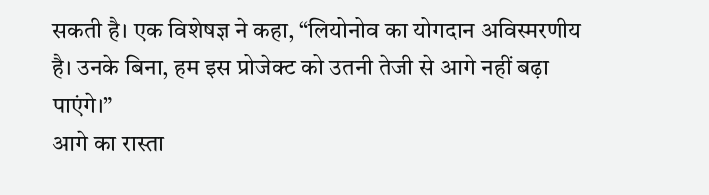सकती है। एक विशेषज्ञ ने कहा, “लियोनोव का योगदान अविस्मरणीय है। उनके बिना, हम इस प्रोजेक्ट को उतनी तेजी से आगे नहीं बढ़ा पाएंगे।”
आगे का रास्ता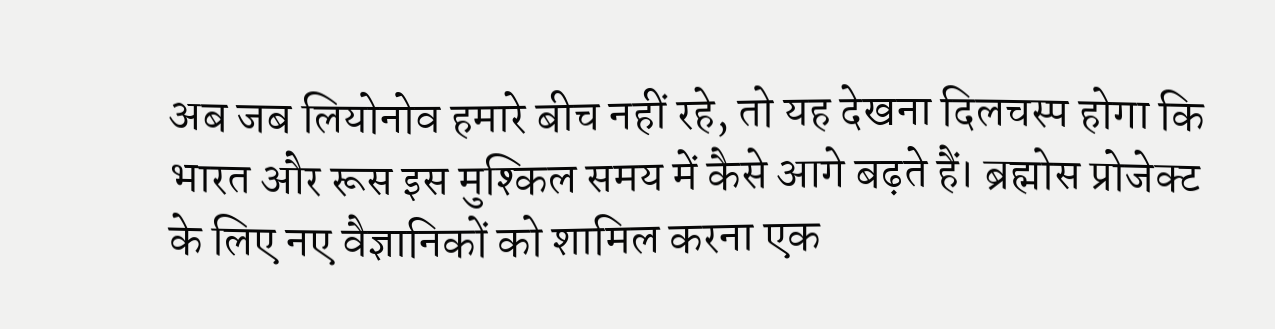अब जब लियोनोव हमारे बीच नहीं रहे, तो यह देखना दिलचस्प होगा कि भारत और रूस इस मुश्किल समय में कैसे आगे बढ़ते हैं। ब्रह्मोस प्रोजेक्ट के लिए नए वैज्ञानिकों को शामिल करना एक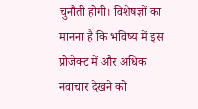चुनौती होगी। विशेषज्ञों का मानना है कि भविष्य में इस प्रोजेक्ट में और अधिक नवाचार देखने को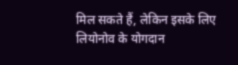मिल सकते हैं, लेकिन इसके लिए लियोनोव के योगदान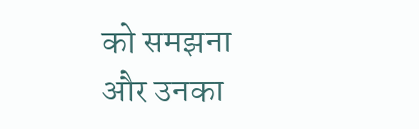को समझना और उनका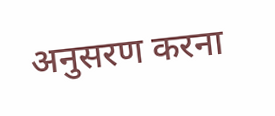अनुसरण करना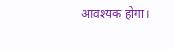आवश्यक होगा।